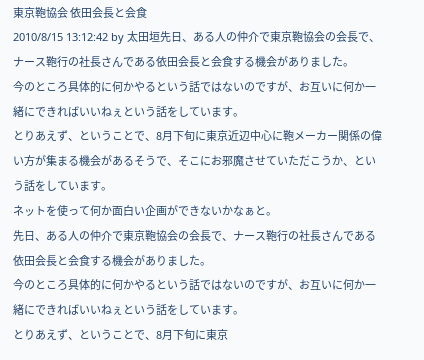東京鞄協会 依田会長と会食
2010/8/15 13:12:42 by 太田垣先日、ある人の仲介で東京鞄協会の会長で、ナース鞄行の社長さんである依田会長と会食する機会がありました。
今のところ具体的に何かやるという話ではないのですが、お互いに何か一緒にできればいいねぇという話をしています。
とりあえず、ということで、8月下旬に東京近辺中心に鞄メーカー関係の偉い方が集まる機会があるそうで、そこにお邪魔させていただこうか、という話をしています。
ネットを使って何か面白い企画ができないかなぁと。
先日、ある人の仲介で東京鞄協会の会長で、ナース鞄行の社長さんである依田会長と会食する機会がありました。
今のところ具体的に何かやるという話ではないのですが、お互いに何か一緒にできればいいねぇという話をしています。
とりあえず、ということで、8月下旬に東京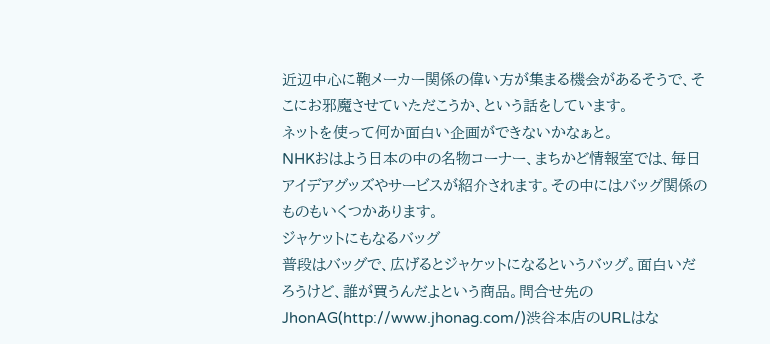近辺中心に鞄メーカー関係の偉い方が集まる機会があるそうで、そこにお邪魔させていただこうか、という話をしています。
ネットを使って何か面白い企画ができないかなぁと。
NHKおはよう日本の中の名物コーナー、まちかど情報室では、毎日アイデアグッズやサービスが紹介されます。その中にはバッグ関係のものもいくつかあります。
ジャケットにもなるバッグ
普段はバッグで、広げるとジャケットになるというバッグ。面白いだろうけど、誰が買うんだよという商品。問合せ先のJhonAG(http://www.jhonag.com/)渋谷本店のURLはな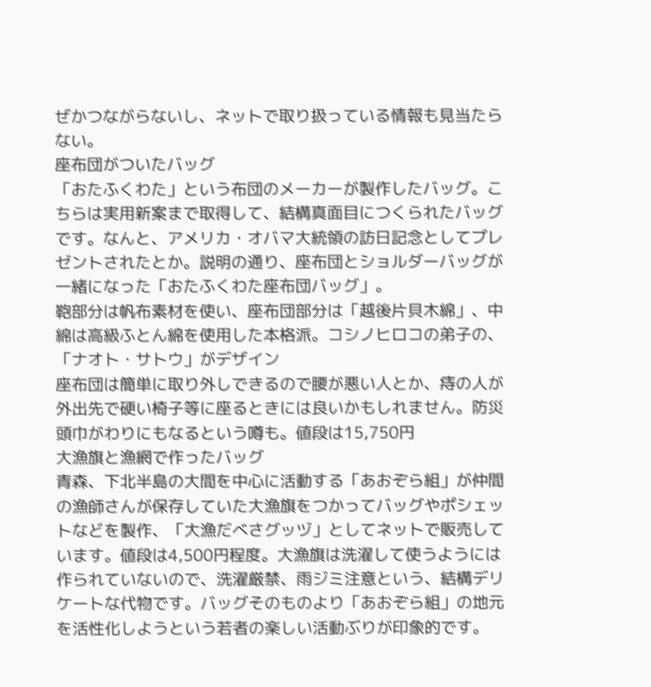ぜかつながらないし、ネットで取り扱っている情報も見当たらない。
座布団がついたバッグ
「おたふくわた」という布団のメーカーが製作したバッグ。こちらは実用新案まで取得して、結構真面目につくられたバッグです。なんと、アメリカ・オバマ大統領の訪日記念としてプレゼントされたとか。説明の通り、座布団とショルダーバッグが一緒になった「おたふくわた座布団バッグ」。
鞄部分は帆布素材を使い、座布団部分は「越後片貝木綿」、中綿は高級ふとん綿を使用した本格派。コシノヒロコの弟子の、「ナオト・サトウ」がデザイン
座布団は簡単に取り外しできるので腰が悪い人とか、痔の人が外出先で硬い椅子等に座るときには良いかもしれません。防災頭巾がわりにもなるという噂も。値段は15,750円
大漁旗と漁網で作ったバッグ
青森、下北半島の大間を中心に活動する「あおぞら組」が仲間の漁師さんが保存していた大漁旗をつかってバッグやポシェットなどを製作、「大漁だべさグッヅ」としてネットで販売しています。値段は4,500円程度。大漁旗は洗濯して使うようには作られていないので、洗濯厳禁、雨ジミ注意という、結構デリケートな代物です。バッグそのものより「あおぞら組」の地元を活性化しようという若者の楽しい活動ぶりが印象的です。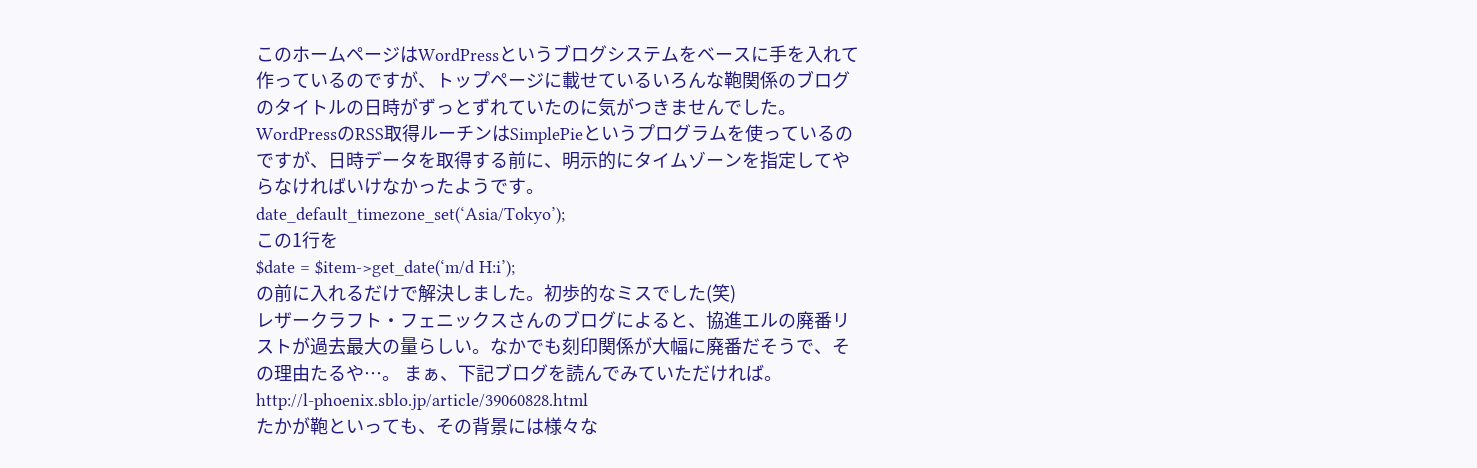このホームページはWordPressというブログシステムをベースに手を入れて作っているのですが、トップページに載せているいろんな鞄関係のブログのタイトルの日時がずっとずれていたのに気がつきませんでした。
WordPressのRSS取得ルーチンはSimplePieというプログラムを使っているのですが、日時データを取得する前に、明示的にタイムゾーンを指定してやらなければいけなかったようです。
date_default_timezone_set(‘Asia/Tokyo’);
この1行を
$date = $item->get_date(‘m/d H:i’);
の前に入れるだけで解決しました。初歩的なミスでした(笑)
レザークラフト・フェニックスさんのブログによると、協進エルの廃番リストが過去最大の量らしい。なかでも刻印関係が大幅に廃番だそうで、その理由たるや…。 まぁ、下記ブログを読んでみていただければ。
http://l-phoenix.sblo.jp/article/39060828.html
たかが鞄といっても、その背景には様々な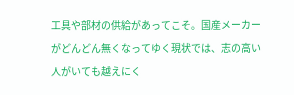工具や部材の供給があってこそ。国産メーカーがどんどん無くなってゆく現状では、志の高い人がいても越えにく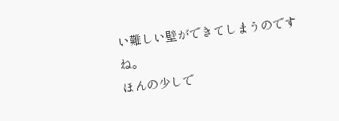い難しい壁ができてしまうのですね。
ほんの少しで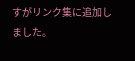すがリンク集に追加しました。